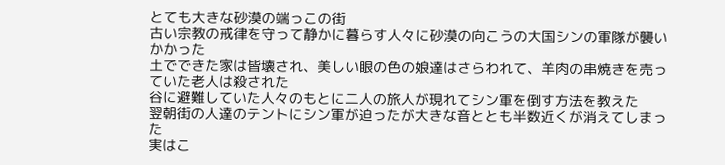とても大きな砂漠の端っこの街
古い宗教の戒律を守って静かに暮らす人々に砂漠の向こうの大国シンの軍隊が襲いかかった
土でできた家は皆壊され、美しい眼の色の娘達はさらわれて、羊肉の串焼きを売っていた老人は殺された
谷に避難していた人々のもとに二人の旅人が現れてシン軍を倒す方法を教えた
翌朝街の人達のテントにシン軍が迫ったが大きな音ととも半数近くが消えてしまった
実はこ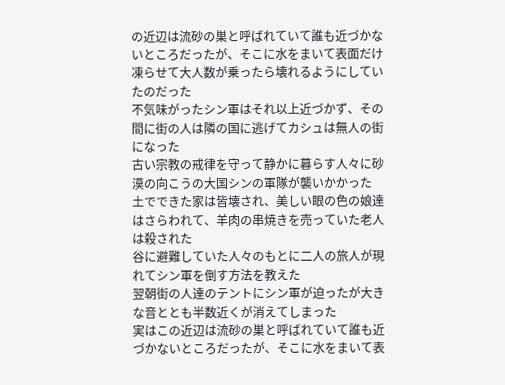の近辺は流砂の巣と呼ばれていて誰も近づかないところだったが、そこに水をまいて表面だけ凍らせて大人数が乗ったら壊れるようにしていたのだった
不気味がったシン軍はそれ以上近づかず、その間に街の人は隣の国に逃げてカシュは無人の街になった
古い宗教の戒律を守って静かに暮らす人々に砂漠の向こうの大国シンの軍隊が襲いかかった
土でできた家は皆壊され、美しい眼の色の娘達はさらわれて、羊肉の串焼きを売っていた老人は殺された
谷に避難していた人々のもとに二人の旅人が現れてシン軍を倒す方法を教えた
翌朝街の人達のテントにシン軍が迫ったが大きな音ととも半数近くが消えてしまった
実はこの近辺は流砂の巣と呼ばれていて誰も近づかないところだったが、そこに水をまいて表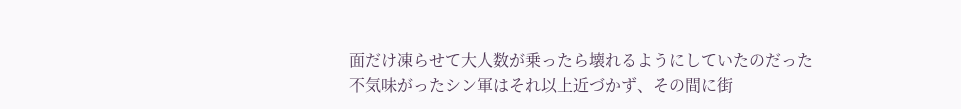面だけ凍らせて大人数が乗ったら壊れるようにしていたのだった
不気味がったシン軍はそれ以上近づかず、その間に街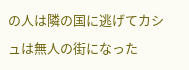の人は隣の国に逃げてカシュは無人の街になった